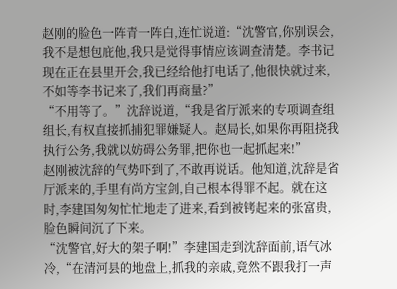赵刚的脸色一阵青一阵白,连忙说道:“沈警官,你别误会,我不是想包庇他,我只是觉得事情应该调查清楚。李书记现在正在县里开会,我已经给他打电话了,他很快就过来,不如等李书记来了,我们再商量?”
“不用等了。”沈辞说道,“我是省厅派来的专项调查组组长,有权直接抓捕犯罪嫌疑人。赵局长,如果你再阻挠我执行公务,我就以妨碍公务罪,把你也一起抓起来!”
赵刚被沈辞的气势吓到了,不敢再说话。他知道,沈辞是省厅派来的,手里有尚方宝剑,自己根本得罪不起。就在这时,李建国匆匆忙忙地走了进来,看到被铐起来的张富贵,脸色瞬间沉了下来。
“沈警官,好大的架子啊!”李建国走到沈辞面前,语气冰冷,“在清河县的地盘上,抓我的亲戚,竟然不跟我打一声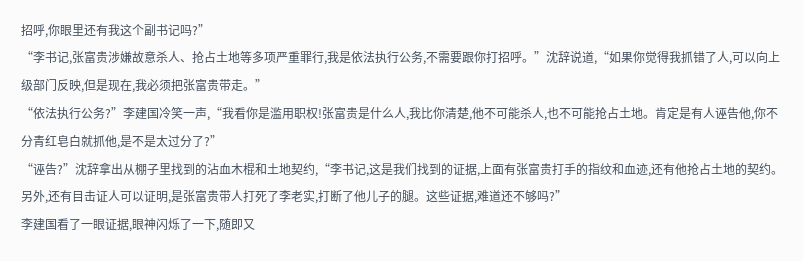招呼,你眼里还有我这个副书记吗?”
“李书记,张富贵涉嫌故意杀人、抢占土地等多项严重罪行,我是依法执行公务,不需要跟你打招呼。”沈辞说道,“如果你觉得我抓错了人,可以向上级部门反映,但是现在,我必须把张富贵带走。”
“依法执行公务?”李建国冷笑一声,“我看你是滥用职权!张富贵是什么人,我比你清楚,他不可能杀人,也不可能抢占土地。肯定是有人诬告他,你不分青红皂白就抓他,是不是太过分了?”
“诬告?”沈辞拿出从棚子里找到的沾血木棍和土地契约,“李书记,这是我们找到的证据,上面有张富贵打手的指纹和血迹,还有他抢占土地的契约。另外,还有目击证人可以证明,是张富贵带人打死了李老实,打断了他儿子的腿。这些证据,难道还不够吗?”
李建国看了一眼证据,眼神闪烁了一下,随即又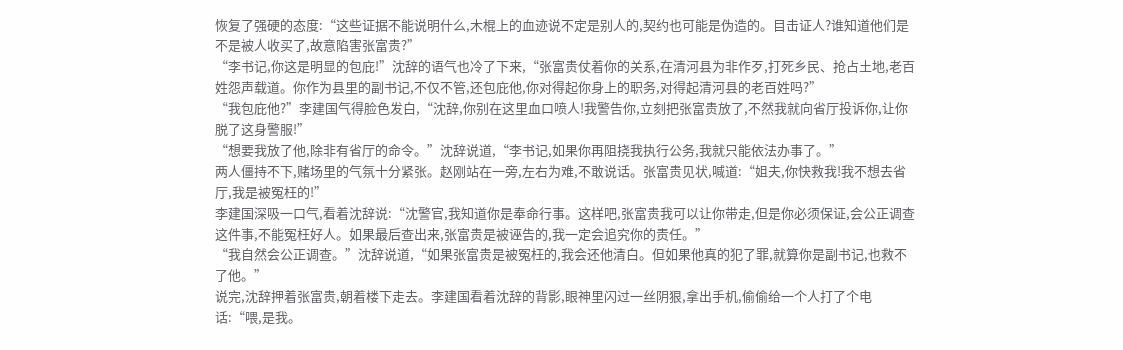恢复了强硬的态度:“这些证据不能说明什么,木棍上的血迹说不定是别人的,契约也可能是伪造的。目击证人?谁知道他们是不是被人收买了,故意陷害张富贵?”
“李书记,你这是明显的包庇!”沈辞的语气也冷了下来,“张富贵仗着你的关系,在清河县为非作歹,打死乡民、抢占土地,老百姓怨声载道。你作为县里的副书记,不仅不管,还包庇他,你对得起你身上的职务,对得起清河县的老百姓吗?”
“我包庇他?”李建国气得脸色发白,“沈辞,你别在这里血口喷人!我警告你,立刻把张富贵放了,不然我就向省厅投诉你,让你脱了这身警服!”
“想要我放了他,除非有省厅的命令。”沈辞说道,“李书记,如果你再阻挠我执行公务,我就只能依法办事了。”
两人僵持不下,赌场里的气氛十分紧张。赵刚站在一旁,左右为难,不敢说话。张富贵见状,喊道:“姐夫,你快救我!我不想去省厅,我是被冤枉的!”
李建国深吸一口气,看着沈辞说:“沈警官,我知道你是奉命行事。这样吧,张富贵我可以让你带走,但是你必须保证,会公正调查这件事,不能冤枉好人。如果最后查出来,张富贵是被诬告的,我一定会追究你的责任。”
“我自然会公正调查。”沈辞说道,“如果张富贵是被冤枉的,我会还他清白。但如果他真的犯了罪,就算你是副书记,也救不了他。”
说完,沈辞押着张富贵,朝着楼下走去。李建国看着沈辞的背影,眼神里闪过一丝阴狠,拿出手机,偷偷给一个人打了个电话:“喂,是我。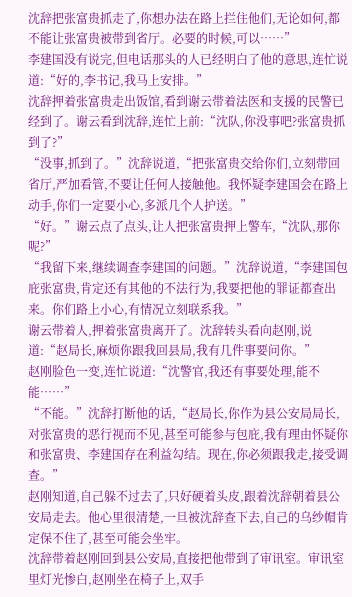沈辞把张富贵抓走了,你想办法在路上拦住他们,无论如何,都不能让张富贵被带到省厅。必要的时候,可以……”
李建国没有说完,但电话那头的人已经明白了他的意思,连忙说道:“好的,李书记,我马上安排。”
沈辞押着张富贵走出饭馆,看到谢云带着法医和支援的民警已经到了。谢云看到沈辞,连忙上前:“沈队,你没事吧?张富贵抓到了?”
“没事,抓到了。”沈辞说道,“把张富贵交给你们,立刻带回省厅,严加看管,不要让任何人接触他。我怀疑李建国会在路上动手,你们一定要小心,多派几个人护送。”
“好。”谢云点了点头,让人把张富贵押上警车,“沈队,那你呢?”
“我留下来,继续调查李建国的问题。”沈辞说道,“李建国包庇张富贵,肯定还有其他的不法行为,我要把他的罪证都查出来。你们路上小心,有情况立刻联系我。”
谢云带着人,押着张富贵离开了。沈辞转头看向赵刚,说道:“赵局长,麻烦你跟我回县局,我有几件事要问你。”
赵刚脸色一变,连忙说道:“沈警官,我还有事要处理,能不能……”
“不能。”沈辞打断他的话,“赵局长,你作为县公安局局长,对张富贵的恶行视而不见,甚至可能参与包庇,我有理由怀疑你和张富贵、李建国存在利益勾结。现在,你必须跟我走,接受调查。”
赵刚知道,自己躲不过去了,只好硬着头皮,跟着沈辞朝着县公安局走去。他心里很清楚,一旦被沈辞查下去,自己的乌纱帽肯定保不住了,甚至可能会坐牢。
沈辞带着赵刚回到县公安局,直接把他带到了审讯室。审讯室里灯光惨白,赵刚坐在椅子上,双手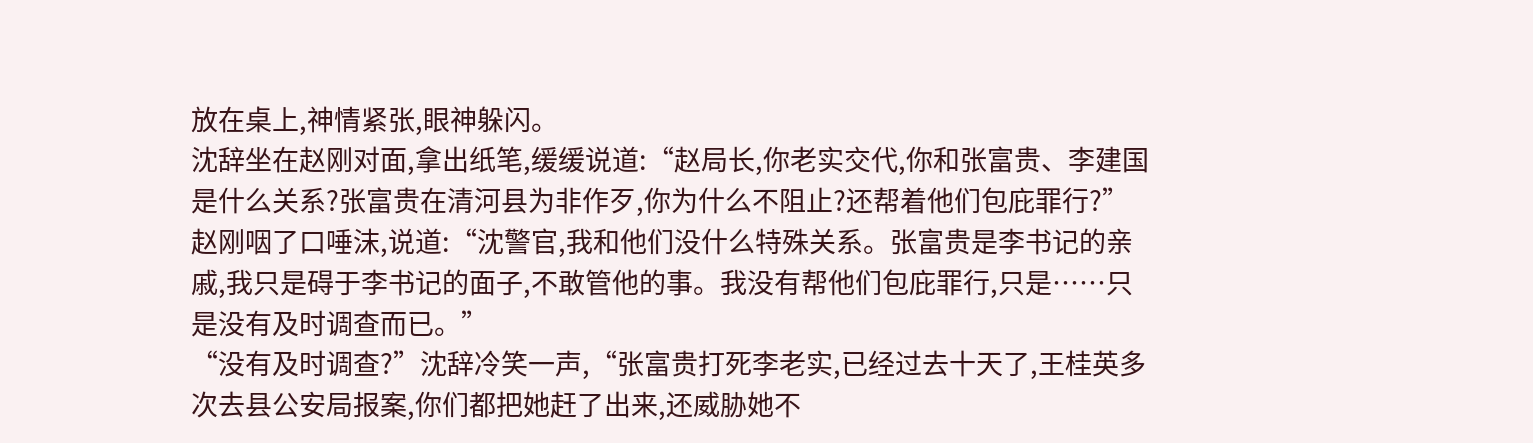放在桌上,神情紧张,眼神躲闪。
沈辞坐在赵刚对面,拿出纸笔,缓缓说道:“赵局长,你老实交代,你和张富贵、李建国是什么关系?张富贵在清河县为非作歹,你为什么不阻止?还帮着他们包庇罪行?”
赵刚咽了口唾沫,说道:“沈警官,我和他们没什么特殊关系。张富贵是李书记的亲戚,我只是碍于李书记的面子,不敢管他的事。我没有帮他们包庇罪行,只是……只是没有及时调查而已。”
“没有及时调查?”沈辞冷笑一声,“张富贵打死李老实,已经过去十天了,王桂英多次去县公安局报案,你们都把她赶了出来,还威胁她不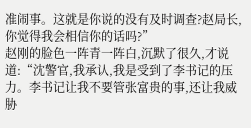准闹事。这就是你说的没有及时调查?赵局长,你觉得我会相信你的话吗?”
赵刚的脸色一阵青一阵白,沉默了很久,才说道:“沈警官,我承认,我是受到了李书记的压力。李书记让我不要管张富贵的事,还让我威胁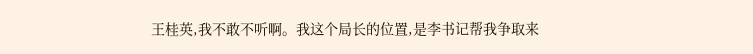王桂英,我不敢不听啊。我这个局长的位置,是李书记帮我争取来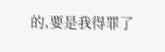的,要是我得罪了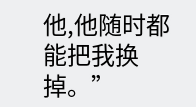他,他随时都能把我换掉。”